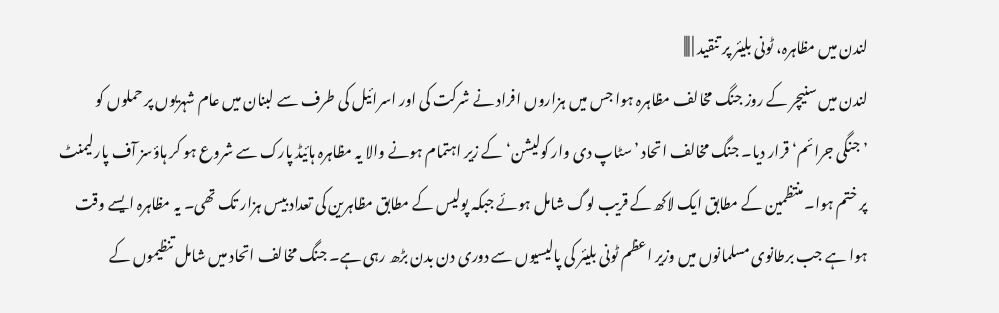لندن میں مظاہرہ، ٹونی بلیئر پر تنقید | |||
لندن میں سنیچر کے روز جنگ مخالف مظاہرہ ہوا جس میں ہزاروں افراد نے شرکت کی اور اسرائیل کی طرف سے لبنان میں عام شہریوں پر حملوں کو ’جنگی جرائم‘ قرار دیا۔ جنگ مخالف اتحاد ’سٹاپ دی وار کولیشن‘ کے زیر اہتمام ہونے والا یہ مظاہرہ ہائیڈ پارک سے شروع ہو کر ہاؤسز آف پارلیمنٹ پر ختم ہوا۔ منتظمین کے مطابق ایک لاکھ کے قریب لوگ شامل ہوئے جبکہ پولیس کے مطابق مظاہرین کی تعداد بیس ہزار تک تھی۔ یہ مظاہرہ ایسے وقت ہوا ہے جب برطانوی مسلمانوں میں وزیر اعظم ٹونی بلیئر کی پالیسیوں سے دوری دن بدن بڑھ رہی ہے۔ جنگ مخالف اتحاد میں شامل تنظیموں کے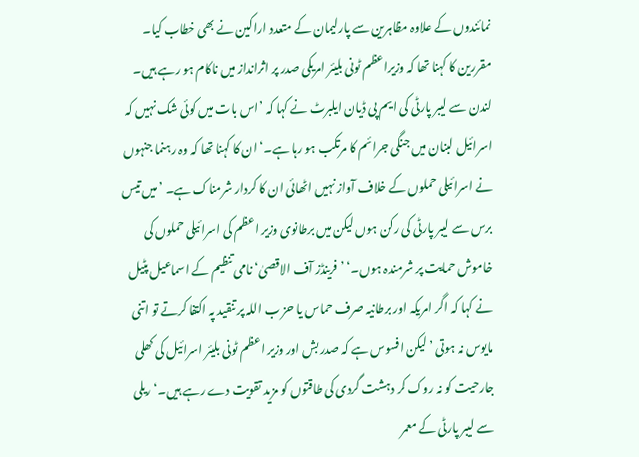نمائندوں کے علاوہ مظاہرین سے پارلیمان کے متعدد اراکین نے بھی خطاب کیا۔ مقررین کا کہنا تھا کہ وزیراعظم ٹونی بلیئر امریکی صدر پر اثرانداز میں ناکام ہو رہے ہیں۔ لندن سے لیبر پارٹی کی ایم پی ڈیان ایلبرٹ نے کہا کہ ’اس بات میں کوئی شک نہیں کہ اسرائیل لبنان میں جنگی جرائم کا مرتکب ہو رہا ہے۔‘ ان کا کہنا تھا کہ وہ رہنما جنہوں نے اسرائیلی حملوں کے خلاف آواز نہیں اٹھائی ان کا کردار شرمناک ہے۔ ’میں تیس برس سے لیبر پارٹی کی رکن ہوں لیکن میں برطانوی وزیر اعظم کی اسرائیلی حملوں کی خاموش حمایت پر شرمندہ ہوں۔‘ ’فرینڈز آف الاقصیٰ‘ نامی تنظیم کے اسماعیل پٹیل نے کہا کہ اگر امریکہ اور برطانیہ صرف حماس یا حز ب اللہ پر تنقید پہ اکتفا کرتے تو اتنی مایوس نہ ہوتی ’لیکن افسوس ہے کہ صدر بش اور وزیر اعظم ٹونی بلیئر اسرائیل کی کھلی جارحیت کو نہ روک کر دہشت گردی کی طاقتوں کو مزید تقویت دے رہے ہیں۔‘ ریلی سے لیبر پارٹی کے معمر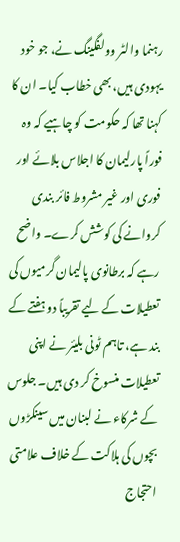رہنما والٹر وولفگینگ نے، جو خود یہودی ہیں، بھی خطاب کیا۔ ان کا کہنا تھا کہ حکومت کو چاہیے کہ وہ فوراً پارلیمان کا اجلاس بلائے اور فوری اور غیر مشروط فائر بندی کروانے کی کوشش کرے۔ واضح رہے کہ برطانوی پالیمان گرمیوں کی تعطیلات کے لیے تقریباً دو ہفتے کے بند ہے، تاہم ٹونی بلیئر نے اپنی تعطیلات منسوخ کر دی ہیں۔ جلوس کے شرکاء نے لبنان میں سینکڑوں بچوں کی ہلاکت کے خلاف علامتی احتجاج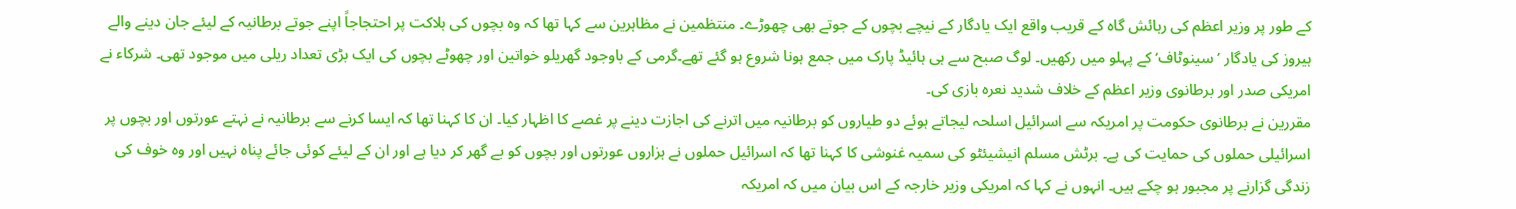کے طور پر وزیر اعظم کی رہائش گاہ کے قریب واقع ایک یادگار کے نیچے بچوں کے جوتے بھی چھوڑے۔ منتظمین نے مظاہرین سے کہا تھا کہ وہ بچوں کی ہلاکت پر احتجاجاً اپنے جوتے برطانیہ کے لیئے جان دینے والے ہیروز کی یادگار ’سینوٹاف‘ کے پہلو میں رکھیں۔ لوگ صبح سے ہی ہائیڈ پارک میں جمع ہونا شروع ہو گئے تھے۔گرمی کے باوجود گھریلو خواتین اور چھوٹے بچوں کی ایک بڑی تعداد ریلی میں موجود تھی۔ شرکاء نے امریکی صدر اور برطانوی وزیر اعظم کے خلاف شدید نعرہ بازی کی۔
مقررین نے برطانوی حکومت پر امریکہ سے اسرائیل اسلحہ لیجاتے ہوئے دو طیاروں کو برطانیہ میں اترنے کی اجازت دینے پر غصے کا اظہار کیا۔ ان کا کہنا تھا کہ ایسا کرنے سے برطانیہ نے نہتے عورتوں اور بچوں پر اسرائیلی حملوں کی حمایت کی ہے۔ برٹش مسلم انیشیئٹو کی سمیہ غنوشی کا کہنا تھا کہ اسرائیل حملوں نے ہزاروں عورتوں اور بچوں کو بے گھر کر دیا ہے اور ان کے لیئے کوئی جائے پناہ نہیں اور وہ خوف کی زندگی گزارنے پر مجبور ہو چکے ہیں۔ انہوں نے کہا کہ امریکی وزیر خارجہ کے اس بیان میں کہ امریکہ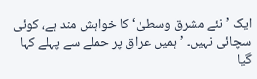ایک ’نئے مشرق وسطیٰ‘ کا خواہش مند ہے، کوئی سچائی نہیں۔ ’ہمیں عراق پر حملے سے پہلے کہا گیا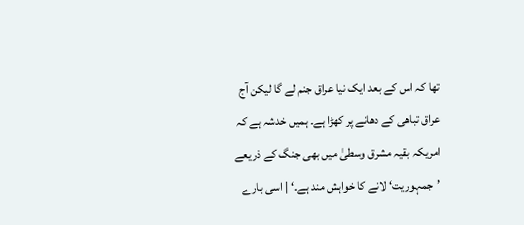تھا کہ اس کے بعد ایک نیا عراق جنم لے گا لیکن آج عراق تباھی کے دھانے پر کھڑا ہے۔ ہمیں خدشہ ہے کہ امریکہ بقیہ مشرق وسطیٰ میں بھی جنگ کے ذریعے ’جمہوریت‘ لانے کا خواہش مند ہے۔‘ | اسی بارے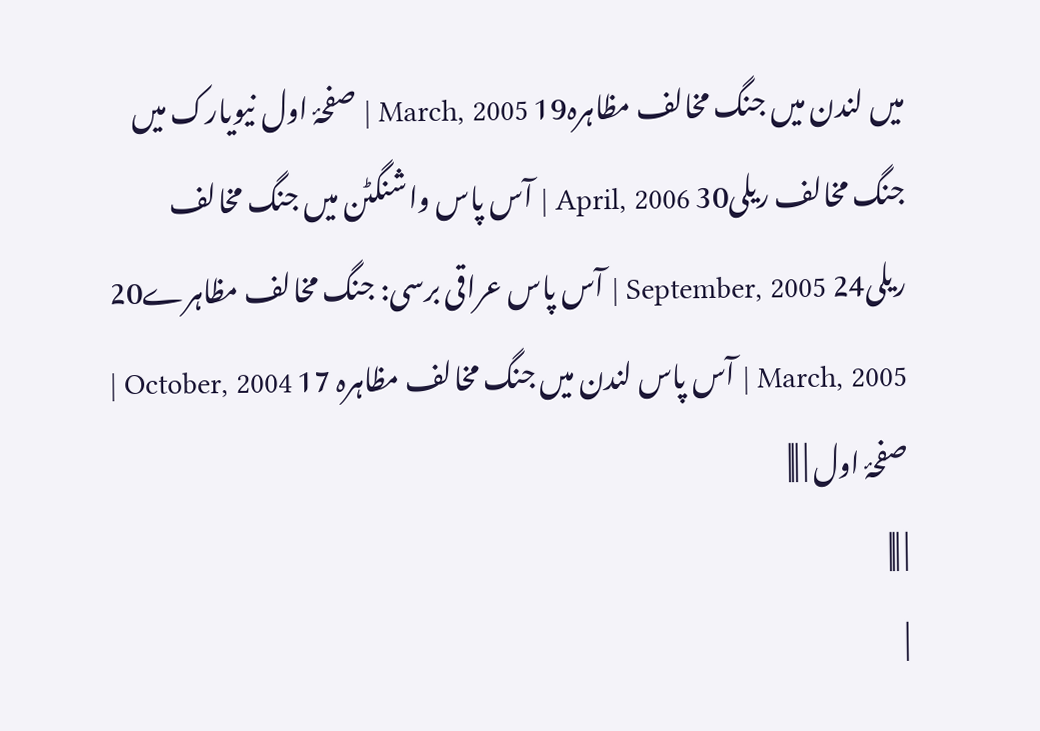میں لندن میں جنگ مخالف مظاہرہ19 March, 2005 | صفحۂ اول نیویارک میں جنگ مخالف ریلی30 April, 2006 | آس پاس واشنگٹن میں جنگ مخالف ریلی24 September, 2005 | آس پاس عراقی برسی: جنگ مخالف مظاہرے20 March, 2005 | آس پاس لندن میں جنگ مخالف مظاہرہ 17 October, 2004 | صفحۂ اول | |||
| |||
|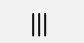|||